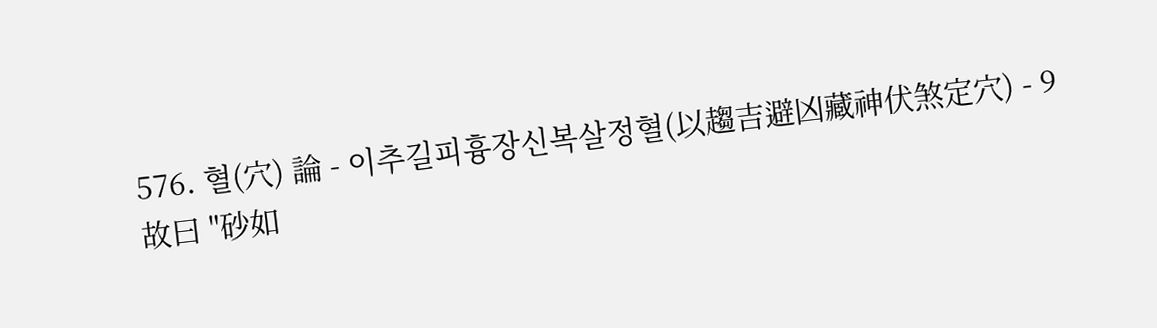576. 혈(穴) 論 - 이추길피흉장신복살정혈(以趨吉避凶藏神伏煞定穴) - 9
故曰 "砂如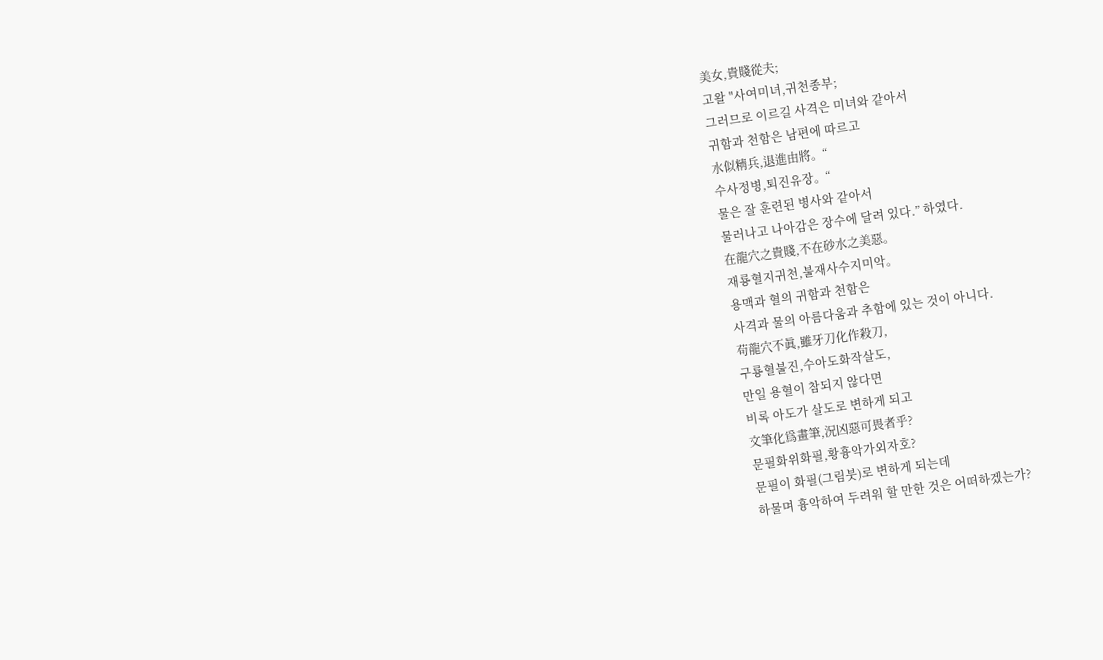美女,貴賤從夫;
고왈 "사여미녀,귀천종부;
그러므로 이르길 사격은 미녀와 같아서
귀함과 천함은 남편에 따르고
水似精兵,退進由將。“
수사정병,퇴진유장。“
물은 잘 훈련된 병사와 같아서
물러나고 나아감은 장수에 달려 있다.” 하였다.
在龍穴之貴賤,不在砂水之美惡。
재룡혈지귀천,불재사수지미악。
용맥과 혈의 귀함과 천함은
사격과 물의 아름다움과 추함에 있는 것이 아니다.
苟龍穴不眞,雖牙刀化作殺刀,
구룡혈불진,수아도화작살도,
만일 용혈이 참되지 않다면
비록 아도가 살도로 변하게 되고
文筆化爲畫筆,況凶惡可畏者乎?
문필화위화필,황흉악가외자호?
문필이 화필(그림붓)로 변하게 되는데
하물며 흉악하여 두려워 할 만한 것은 어떠하겠는가?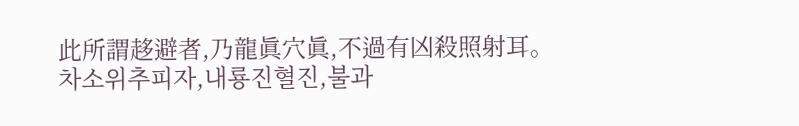此所謂趍避者,乃龍眞穴眞,不過有凶殺照射耳。
차소위추피자,내룡진혈진,불과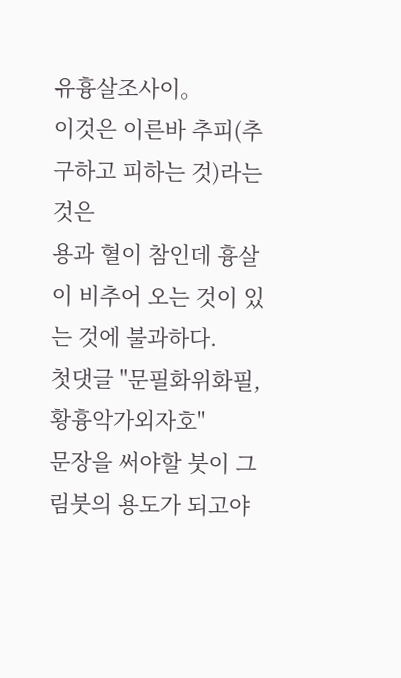유흉살조사이。
이것은 이른바 추피(추구하고 피하는 것)라는 것은
용과 혈이 참인데 흉살이 비추어 오는 것이 있는 것에 불과하다.
첫댓글 "문필화위화필,황흉악가외자호"
문장을 써야할 붓이 그림붓의 용도가 되고야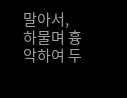말아서,
하물며 흉악하여 두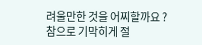려울만한 것을 어찌할까요 ?
참으로 기막히게 절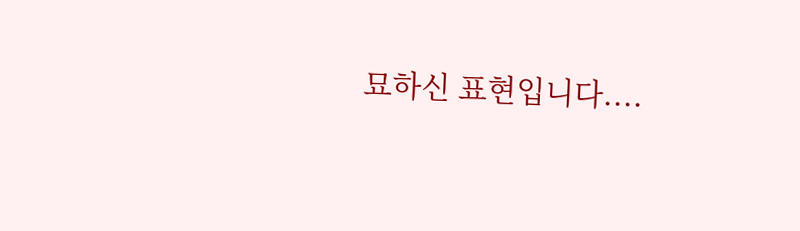묘하신 표현입니다....